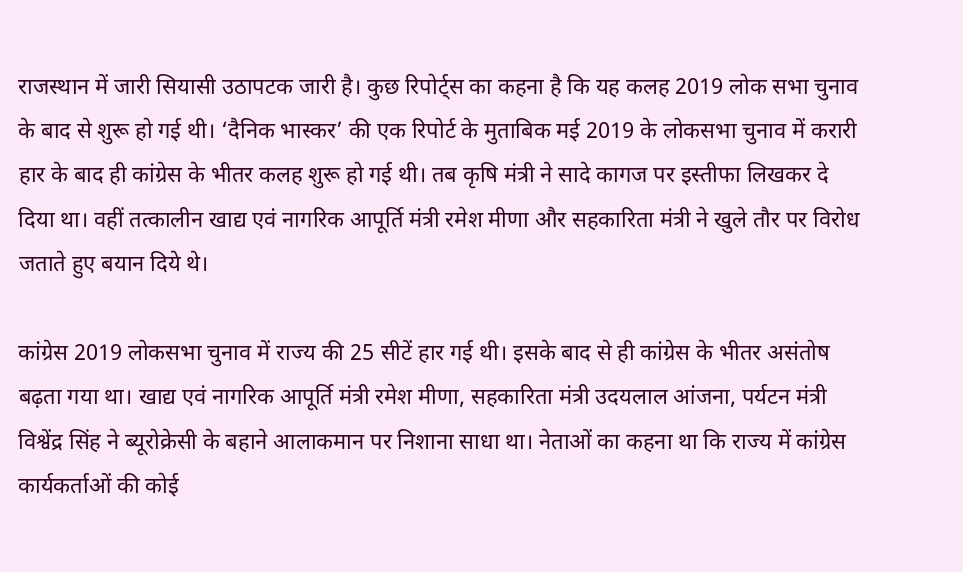राजस्थान में जारी सियासी उठापटक जारी है। कुछ रिपोर्ट्स का कहना है कि यह कलह 2019 लोक सभा चुनाव के बाद से शुरू हो गई थी। ‘दैनिक भास्कर’ की एक रिपोर्ट के मुताबिक मई 2019 के लोकसभा चुनाव में करारी हार के बाद ही कांग्रेस के भीतर कलह शुरू हो गई थी। तब कृषि मंत्री ने सादे कागज पर इस्तीफा लिखकर दे दिया था। वहीं तत्कालीन खाद्य एवं नागरिक आपूर्ति मंत्री रमेश मीणा और सहकारिता मंत्री ने खुले तौर पर विरोध जताते हुए बयान दिये थे।

कांग्रेस 2019 लोकसभा चुनाव में राज्य की 25 सीटें हार गई थी। इसके बाद से ही कांग्रेस के भीतर असंतोष बढ़ता गया था। खाद्य एवं नागरिक आपूर्ति मंत्री रमेश मीणा, सहकारिता मंत्री उदयलाल आंजना, पर्यटन मंत्री विश्वेंद्र सिंह ने ब्यूरोक्रेसी के बहाने आलाकमान पर निशाना साधा था। नेताओं का कहना था कि राज्य में कांग्रेस कार्यकर्ताओं की कोई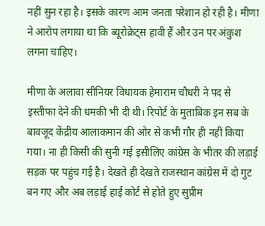नहीं सुन रहा है। इसके कारण आम जनता परेशान हो रही है। मीणा ने आरोप लगाया था कि ब्यूरोक्रेट्स हावी हैं और उन पर अंकुश लगना चाहिए।

मीणा के अलावा सीनियर विधायक हेमाराम चौधरी ने पद से इस्तीफा देने की धमकी भी दी थी। रिपोर्ट के मुताबिक इन सब के बावजूद केंद्रीय आलाकमान की ओर से कभी गौर ही नहीं किया गया। ना ही किसी की सुनी गई इसीलिए कांग्रेस के भीतर की लड़ाई सड़क पर पहुंच गई है। देखते ही देखते राजस्थान कांग्रेस में दो गुट बन गए और अब लड़ाई हाई कोर्ट से होते हुए सुप्रीम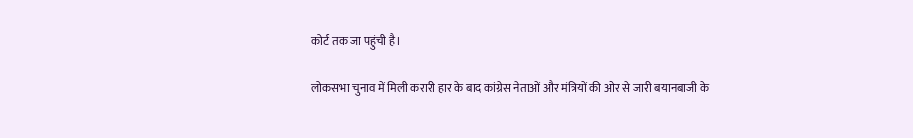कोर्ट तक जा पहुंची है।

लोकसभा चुनाव में मिली करारी हार के बाद कांग्रेस नेताओं और मंत्रियों की ओर से जारी बयानबाजी के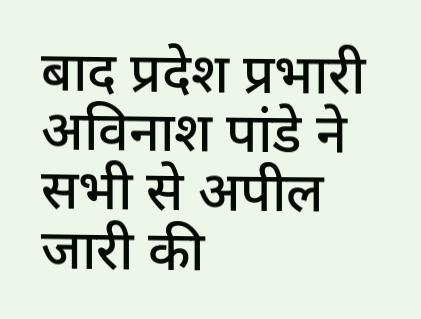बाद प्रदेश प्रभारी अविनाश पांडे ने सभी से अपील जारी की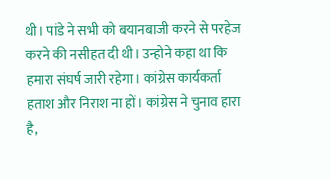थी। पांडे ने सभी को बयानबाजी करने से परहेज करने की नसीहत दी थी। उन्होने कहा था कि हमारा संघर्ष जारी रहेगा। कांग्रेस कार्यकर्ता हताश और निराश ना हों। कांग्रेस ने चुनाव हारा है,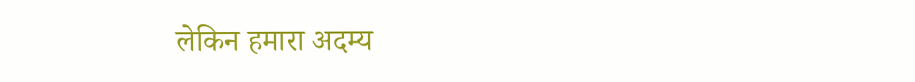लेकिन हमारा अदम्य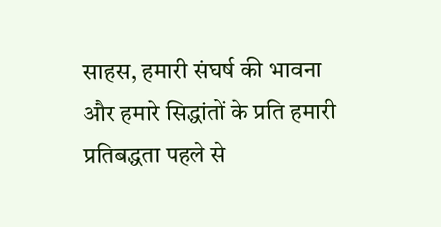साहस, हमारी संघर्ष की भावना और हमारे सिद्धांतों के प्रति हमारी प्रतिबद्धता पहले से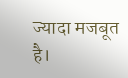ज्यादा मजबूत है।